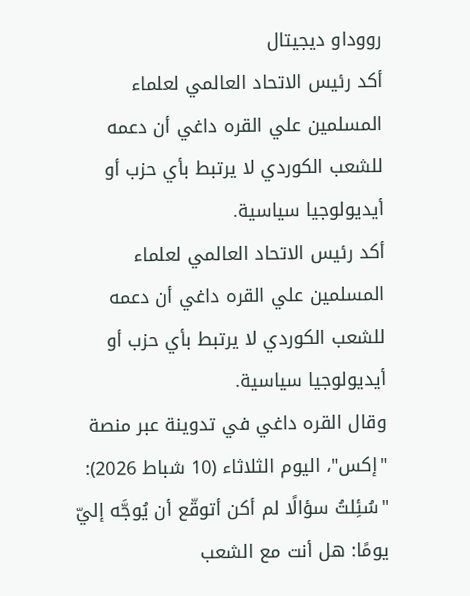رووداو ديجيتال
أكد رئيس الاتحاد العالمي لعلماء المسلمين علي القره داغي أن دعمه للشعب الكوردي لا يرتبط بأي حزب أو أيديولوجيا سياسية.
أكد رئيس الاتحاد العالمي لعلماء المسلمين علي القره داغي أن دعمه للشعب الكوردي لا يرتبط بأي حزب أو أيديولوجيا سياسية.
وقال القره داغي في تدوينة عبر منصة "إكس"، اليوم الثلاثاء (10 شباط 2026): "سُئِلتُ سؤالًا لم أكن أتوقّع أن يُوجَّه إليّ يومًا: هل أنت مع الشعب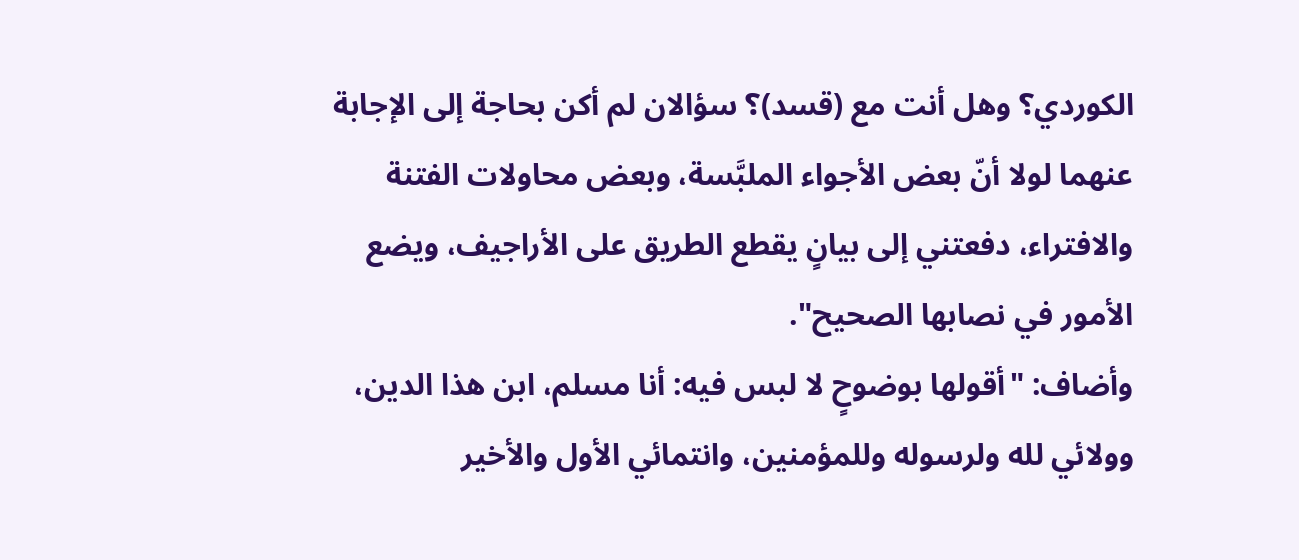الكوردي؟ وهل أنت مع (قسد)؟ سؤالان لم أكن بحاجة إلى الإجابة عنهما لولا أنّ بعض الأجواء الملبَّسة، وبعض محاولات الفتنة والافتراء، دفعتني إلى بيانٍ يقطع الطريق على الأراجيف، ويضع الأمور في نصابها الصحيح".
وأضاف: "أقولها بوضوحٍ لا لبس فيه: أنا مسلم، ابن هذا الدين، وولائي لله ولرسوله وللمؤمنين، وانتمائي الأول والأخير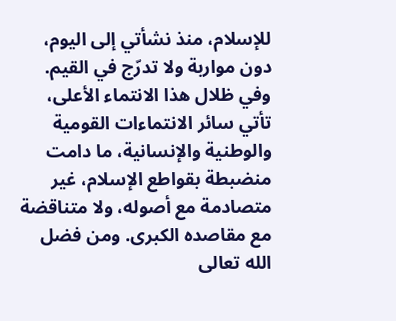للإسلام، منذ نشأتي إلى اليوم، دون مواربة ولا تدرّج في القيم. وفي ظلال هذا الانتماء الأعلى، تأتي سائر الانتماءات القومية والوطنية والإنسانية، ما دامت منضبطة بقواطع الإسلام، غير متصادمة مع أصوله، ولا متناقضة مع مقاصده الكبرى. ومن فضل الله تعالى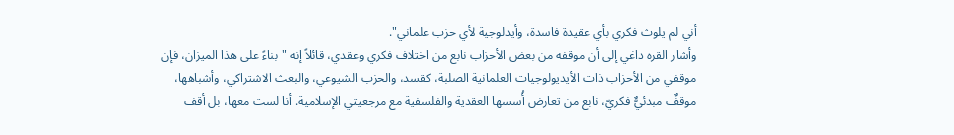أني لم يلوث فكري بأي عقيدة فاسدة، وأيدلوجية لأي حزب علماني".
وأشار القره داغي إلى أن موقفه من بعض الأحزاب نابع من اختلاف فكري وعقدي، قائلاً إنه "بناءً على هذا الميزان، فإن موقفي من الأحزاب ذات الأيديولوجيات العلمانية الصلبة، كقسد، والحزب الشيوعي، والبعث الاشتراكي، وأشباهها، موقفٌ مبدئيٌّ فكريّ، نابع من تعارض أُسسها العقدية والفلسفية مع مرجعيتي الإسلامية. أنا لست معها، بل أقف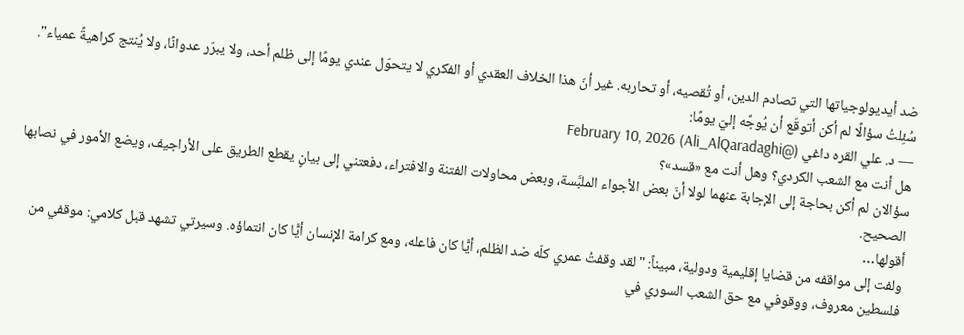ضد أيديولوجياتها التي تصادم الدين، أو تُقصيه، أو تحاربه. غير أنّ هذا الخلاف العقدي أو الفكري لا يتحوّل عندي يومًا إلى ظلم أحد، ولا يبرّر عدوانًا، ولا يُنتج كراهيةً عمياء".
سُئِلتُ سؤالًا لم أكن أتوقّع أن يُوجَّه إليّ يومًا:
— د. علي القره داغي (@Ali_AlQaradaghi) February 10, 2026
هل أنت مع الشعب الكردي؟ وهل أنت مع «قسد»؟
سؤالان لم أكن بحاجة إلى الإجابة عنهما لولا أنّ بعض الأجواء الملبَّسة، وبعض محاولات الفتنة والافتراء، دفعتني إلى بيانٍ يقطع الطريق على الأراجيف، ويضع الأمور في نصابها الصحيح.
أقولها…
ولفت إلى مواقفه من قضايا إقليمية ودولية، مبيناً: "لقد وقفتُ عمري كلّه ضد الظلم، أيًّا كان فاعله، ومع كرامة الإنسان أيًّا كان انتماؤه. وسيرتي تشهد قبل كلامي: موقفي من فلسطين معروف، ووقوفي مع حق الشعب السوري في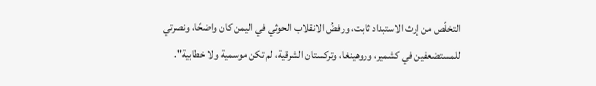التخلّص من إرث الاستبداد ثابت، ورفضُ الانقلاب الحوثي في اليمن كان واضحًا، ونصرتي للمستضعفين في كشمير، وروهينغا، وتركستان الشرقية، لم تكن موسمية ولا خطابية".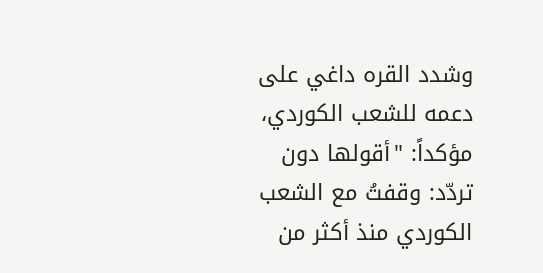وشدد القره داغي على دعمه للشعب الكوردي، مؤكداً: "أقولها دون تردّد: وقفتُ مع الشعب الكوردي منذ أكثر من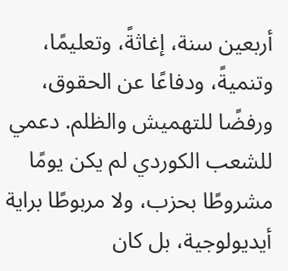أربعين سنة، إغاثةً، وتعليمًا، وتنميةً، ودفاعًا عن الحقوق، ورفضًا للتهميش والظلم. دعمي للشعب الكوردي لم يكن يومًا مشروطًا بحزب، ولا مربوطًا براية أيديولوجية، بل كان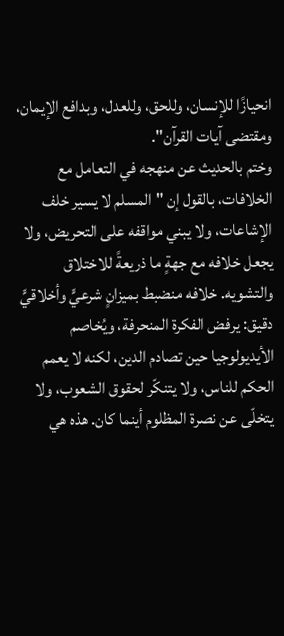انحيازًا للإنسان، وللحق، وللعدل، وبدافع الإيمان، ومقتضى آيات القرآن".
وختم بالحديث عن منهجه في التعامل مع الخلافات، بالقول إن "المسلم لا يسير خلف الإشاعات، ولا يبني مواقفه على التحريض، ولا يجعل خلافه مع جهةٍ ما ذريعةً للاختلاق والتشويه. خلافه منضبط بميزانٍ شرعيٍّ وأخلاقيٍّ دقيق: يرفض الفكرة المنحرفة، ويُخاصم الأيديولوجيا حين تصادم الدين، لكنه لا يعمم الحكم للناس، ولا يتنكّر لحقوق الشعوب، ولا يتخلّى عن نصرة المظلوم أينما كان. هذه هي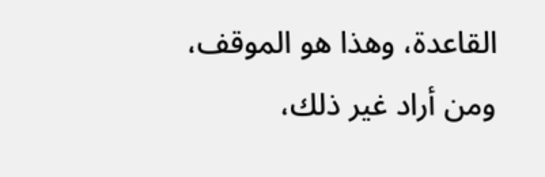القاعدة، وهذا هو الموقف، ومن أراد غير ذلك،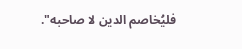فليُخاصم الدين لا صاحبه".